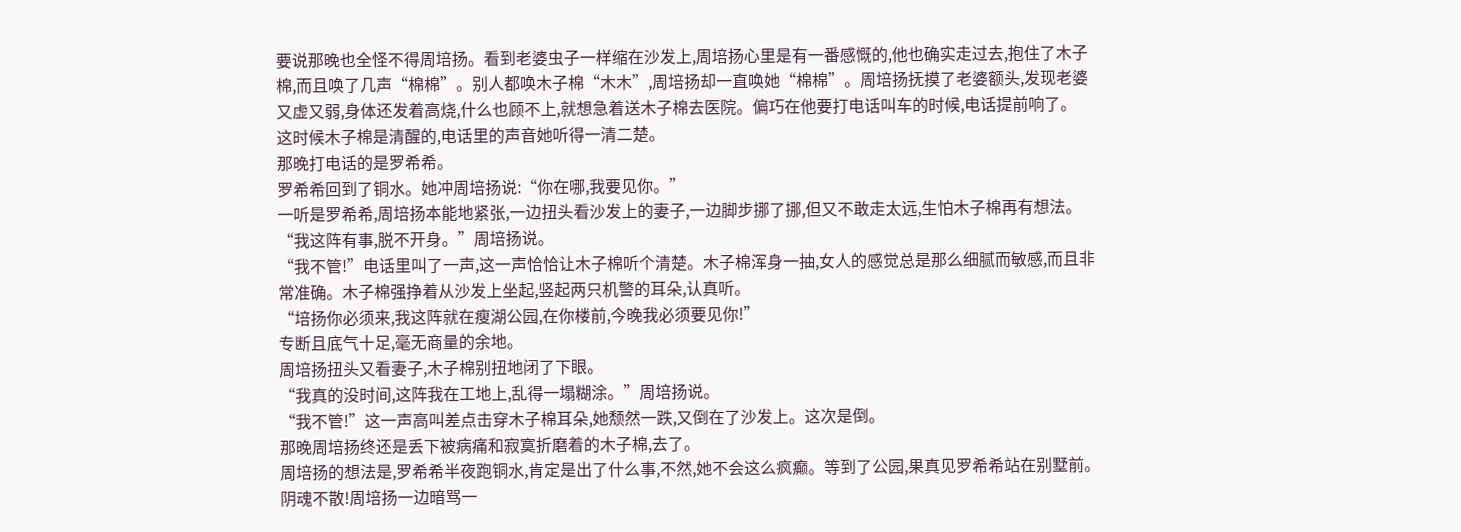要说那晚也全怪不得周培扬。看到老婆虫子一样缩在沙发上,周培扬心里是有一番感慨的,他也确实走过去,抱住了木子棉,而且唤了几声“棉棉”。别人都唤木子棉“木木”,周培扬却一直唤她“棉棉”。周培扬抚摸了老婆额头,发现老婆又虚又弱,身体还发着高烧,什么也顾不上,就想急着送木子棉去医院。偏巧在他要打电话叫车的时候,电话提前响了。
这时候木子棉是清醒的,电话里的声音她听得一清二楚。
那晚打电话的是罗希希。
罗希希回到了铜水。她冲周培扬说:“你在哪,我要见你。”
一听是罗希希,周培扬本能地紧张,一边扭头看沙发上的妻子,一边脚步挪了挪,但又不敢走太远,生怕木子棉再有想法。
“我这阵有事,脱不开身。”周培扬说。
“我不管!”电话里叫了一声,这一声恰恰让木子棉听个清楚。木子棉浑身一抽,女人的感觉总是那么细腻而敏感,而且非常准确。木子棉强挣着从沙发上坐起,竖起两只机警的耳朵,认真听。
“培扬你必须来,我这阵就在瘦湖公园,在你楼前,今晚我必须要见你!”
专断且底气十足,毫无商量的余地。
周培扬扭头又看妻子,木子棉别扭地闭了下眼。
“我真的没时间,这阵我在工地上,乱得一塌糊涂。”周培扬说。
“我不管!”这一声高叫差点击穿木子棉耳朵,她颓然一跌,又倒在了沙发上。这次是倒。
那晚周培扬终还是丢下被病痛和寂寞折磨着的木子棉,去了。
周培扬的想法是,罗希希半夜跑铜水,肯定是出了什么事,不然,她不会这么疯癫。等到了公园,果真见罗希希站在别墅前。
阴魂不散!周培扬一边暗骂一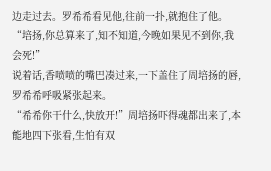边走过去。罗希希看见他,往前一扑,就抱住了他。
“培扬,你总算来了,知不知道,今晚如果见不到你,我会死!”
说着话,香喷喷的嘴巴凑过来,一下盖住了周培扬的唇,罗希希呼吸紧张起来。
“希希你干什么,快放开!”周培扬吓得魂都出来了,本能地四下张看,生怕有双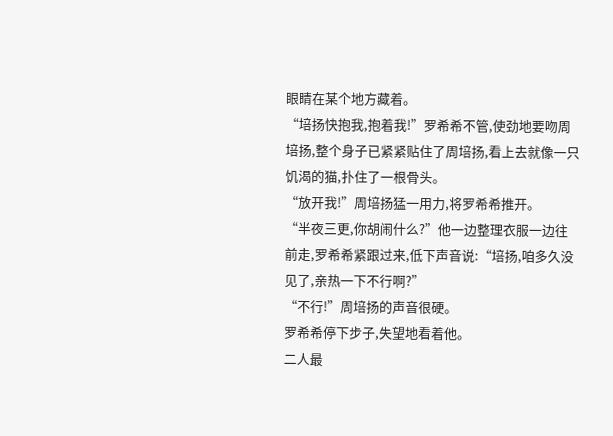眼睛在某个地方藏着。
“培扬快抱我,抱着我!”罗希希不管,使劲地要吻周培扬,整个身子已紧紧贴住了周培扬,看上去就像一只饥渴的猫,扑住了一根骨头。
“放开我!”周培扬猛一用力,将罗希希推开。
“半夜三更,你胡闹什么?”他一边整理衣服一边往前走,罗希希紧跟过来,低下声音说:“培扬,咱多久没见了,亲热一下不行啊?”
“不行!”周培扬的声音很硬。
罗希希停下步子,失望地看着他。
二人最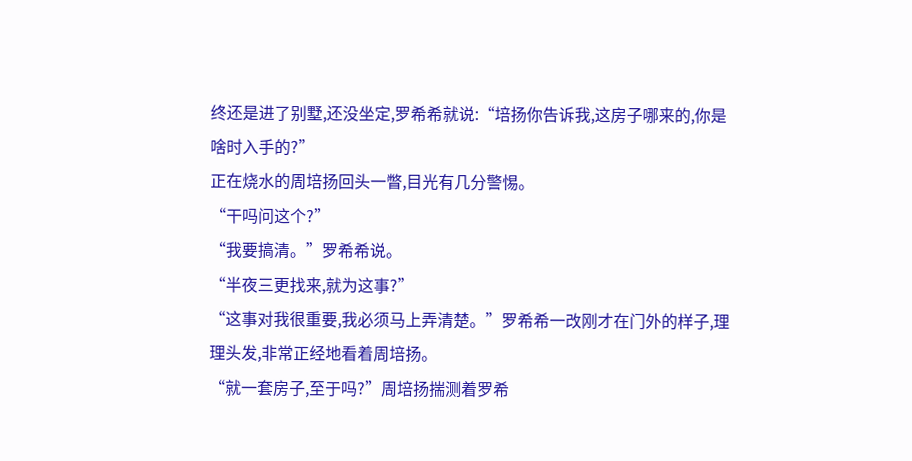终还是进了别墅,还没坐定,罗希希就说:“培扬你告诉我,这房子哪来的,你是啥时入手的?”
正在烧水的周培扬回头一瞥,目光有几分警惕。
“干吗问这个?”
“我要搞清。”罗希希说。
“半夜三更找来,就为这事?”
“这事对我很重要,我必须马上弄清楚。”罗希希一改刚才在门外的样子,理理头发,非常正经地看着周培扬。
“就一套房子,至于吗?”周培扬揣测着罗希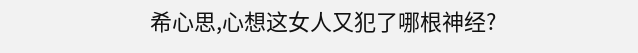希心思,心想这女人又犯了哪根神经?